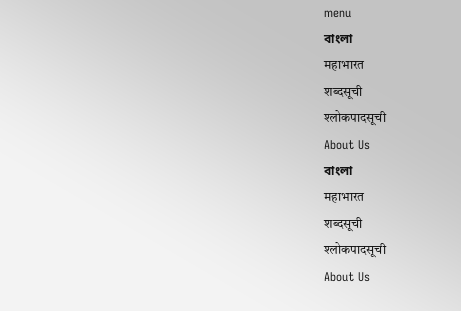menu
বাংলা
महाभारत
शब्दसूची
श्लोकपादसूची
About Us
বাংলা
महाभारत
शब्दसूची
श्लोकपादसूची
About Us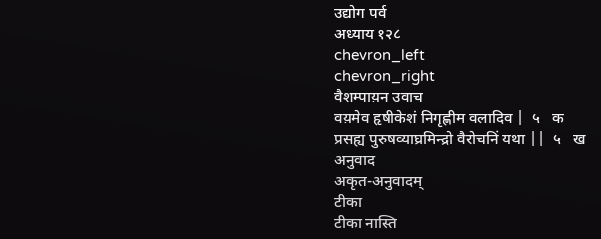उद्योग पर्व
अध्याय १२८
chevron_left
chevron_right
वैशम्पाय़न उवाच
वय़मेव हृषीकेशं निगृह्णीम वलादिव |  ५   क
प्रसह्य पुरुषव्याघ्रमिन्द्रो वैरोचनिं यथा ||  ५   ख
अनुवाद
अकृत-अनुवादम्
टीका
टीका नास्ति